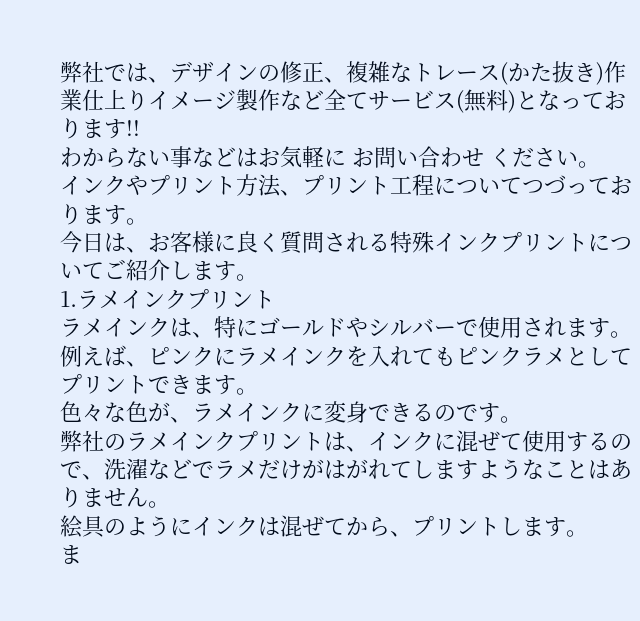弊社では、デザインの修正、複雑なトレース(かた抜き)作業仕上りイメージ製作など全てサービス(無料)となっております!!
わからない事などはお気軽に お問い合わせ ください。
インクやプリント方法、プリント工程についてつづっております。
今日は、お客様に良く質問される特殊インクプリントについてご紹介します。
1.ラメインクプリント
ラメインクは、特にゴールドやシルバーで使用されます。
例えば、ピンクにラメインクを入れてもピンクラメとしてプリントできます。
色々な色が、ラメインクに変身できるのです。
弊社のラメインクプリントは、インクに混ぜて使用するので、洗濯などでラメだけがはがれてしますようなことはありません。
絵具のようにインクは混ぜてから、プリントします。
ま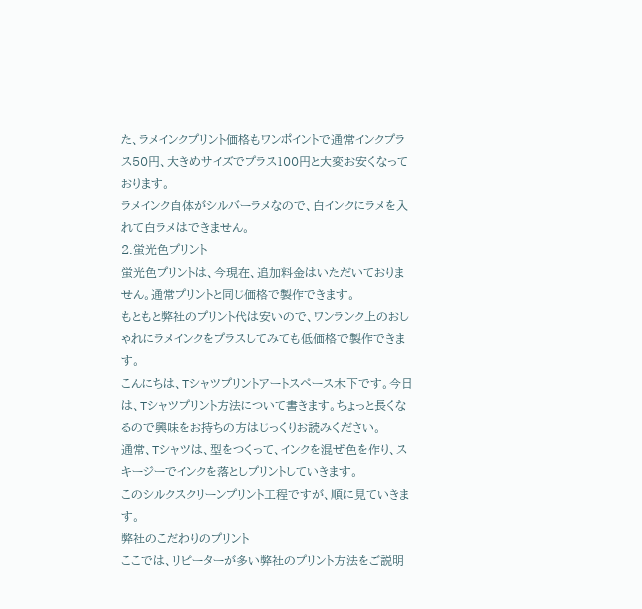た、ラメインクプリント価格もワンポイントで通常インクプラス50円、大きめサイズでプラス100円と大変お安くなっております。
ラメインク自体がシルバーラメなので、白インクにラメを入れて白ラメはできません。
2.蛍光色プリント
蛍光色プリントは、今現在、追加料金はいただいておりません。通常プリントと同じ価格で製作できます。
もともと弊社のプリント代は安いので、ワンランク上のおしゃれにラメインクをプラスしてみても低価格で製作できます。
こんにちは、Tシャツプリントアートスペース木下です。今日は、Tシャツプリント方法について書きます。ちょっと長くなるので興味をお持ちの方はじっくりお読みください。
通常、Tシャツは、型をつくって、インクを混ぜ色を作り、スキージーでインクを落としプリントしていきます。
このシルクスクリーンプリント工程ですが、順に見ていきます。
弊社のこだわりのプリント
ここでは、リピーターが多い弊社のプリント方法をご説明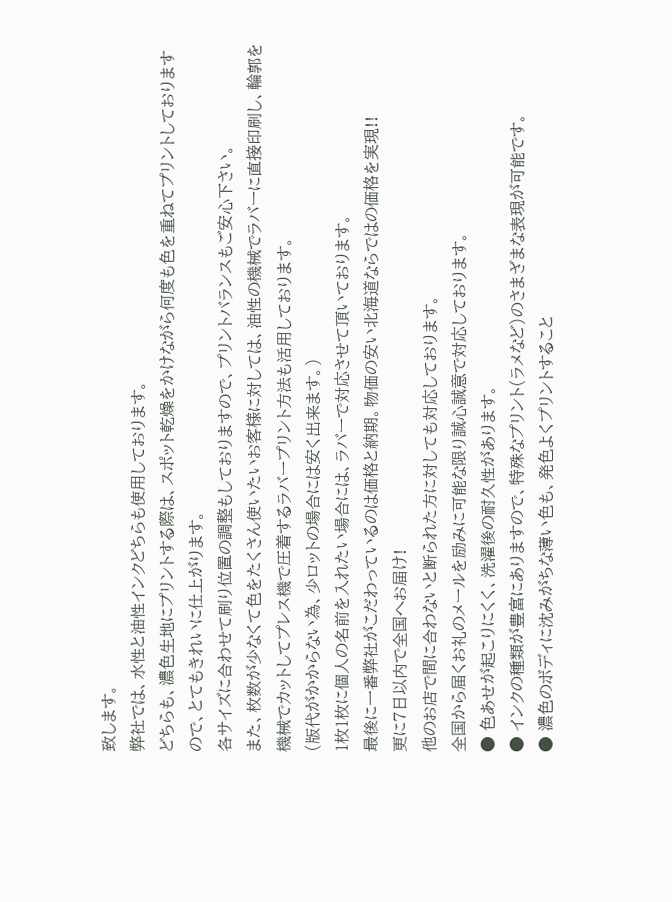致します。
弊社では、水性と油性インクどちらも使用しております。
どちらも、濃色生地にプリントする際は、スポット乾燥をかけながら何度も色を重ねてプリントしておりますので、とてもきれいに仕上がります。
各サイズに合わせて刷り位置の調整もしておりますので、プリントバランスもご安心下さい。
また、枚数が少なくて色をたくさん使いたいお客様に対しては、油性の機械でラバーに直接印刷し、輪郭を機械でカットしてプレス機で圧着するラバープリント方法も活用しております。
(版代がかからない為、少ロットの場合には安く出来ます。)
1枚1枚に個人の名前を入れたい場合には、ラバーで対応させて頂いております。
最後に一番弊社がこだわっているのは価格と納期。物価の安い北海道ならではの価格を実現!!
更に7日以内で全国へお届け!
他のお店で間に合わないと断られた方に対しても対応しております。
全国から届くお礼のメールを励みに可能な限り誠心誠意で対応しております。
● 色あせが起こりにくく、洗濯後の耐久性があります。
● インクの種類が豊富にありますので、特殊なプリント(ラメなど)のさまざまな表現が可能です。
● 濃色のボディに沈みがちな薄い色も、発色よくプリントすること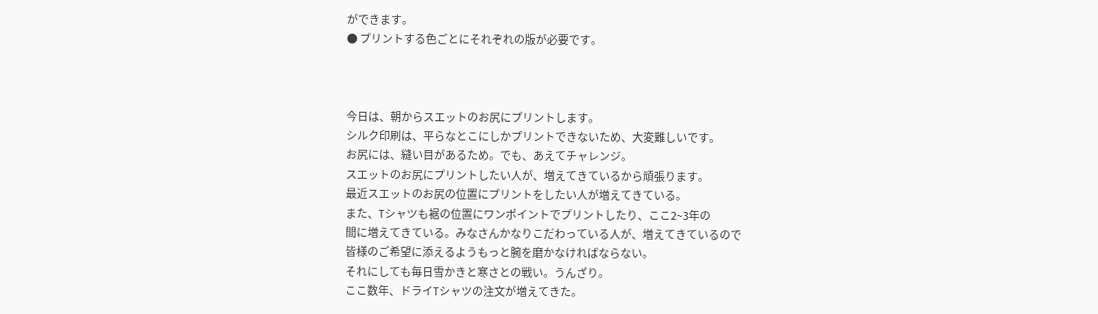ができます。
● プリントする色ごとにそれぞれの版が必要です。



今日は、朝からスエットのお尻にプリントします。
シルク印刷は、平らなとこにしかプリントできないため、大変難しいです。
お尻には、縫い目があるため。でも、あえてチャレンジ。
スエットのお尻にプリントしたい人が、増えてきているから頑張ります。
最近スエットのお尻の位置にプリントをしたい人が増えてきている。
また、Tシャツも裾の位置にワンポイントでプリントしたり、ここ2~3年の
間に増えてきている。みなさんかなりこだわっている人が、増えてきているので
皆様のご希望に添えるようもっと腕を磨かなければならない。
それにしても毎日雪かきと寒さとの戦い。うんざり。
ここ数年、ドライTシャツの注文が増えてきた。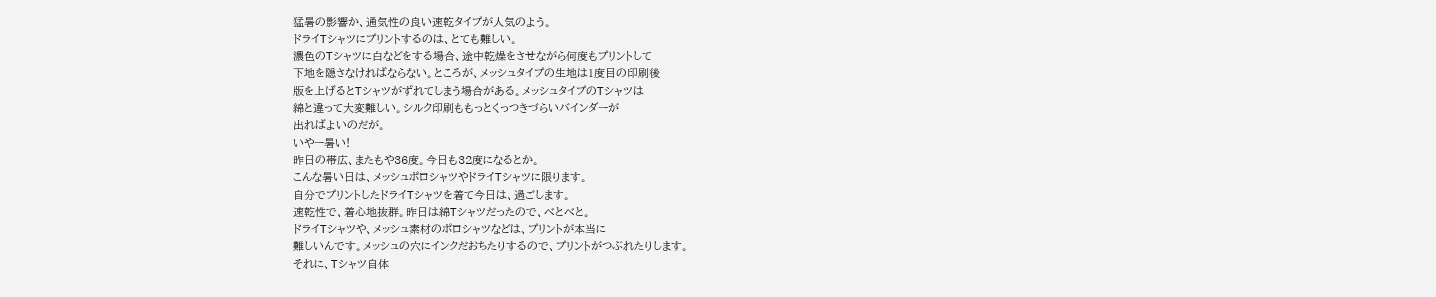猛暑の影響か、通気性の良い速乾タイプが人気のよう。
ドライTシャツにプリントするのは、とても難しい。
濃色のTシャツに白などをする場合、途中乾燥をさせながら何度もプリントして
下地を隠さなければならない。ところが、メッシュタイプの生地は1度目の印刷後
版を上げるとTシャツがずれてしまう場合がある。メッシュタイプのTシャツは
綿と違って大変難しい。シルク印刷ももっとくっつきづらいバインダーが
出ればよいのだが。
いやー暑い!
昨日の帯広、またもや36度。今日も32度になるとか。
こんな暑い日は、メッシュポロシャツやドライTシャツに限ります。
自分でプリントしたドライTシャツを着て今日は、過ごします。
速乾性で、着心地抜群。昨日は綿Tシャツだったので、べとべと。
ドライTシャツや、メッシュ素材のポロシャツなどは、プリントが本当に
難しいんです。メッシュの穴にインクだおちたりするので、プリントがつぶれたりします。
それに、Tシャツ自体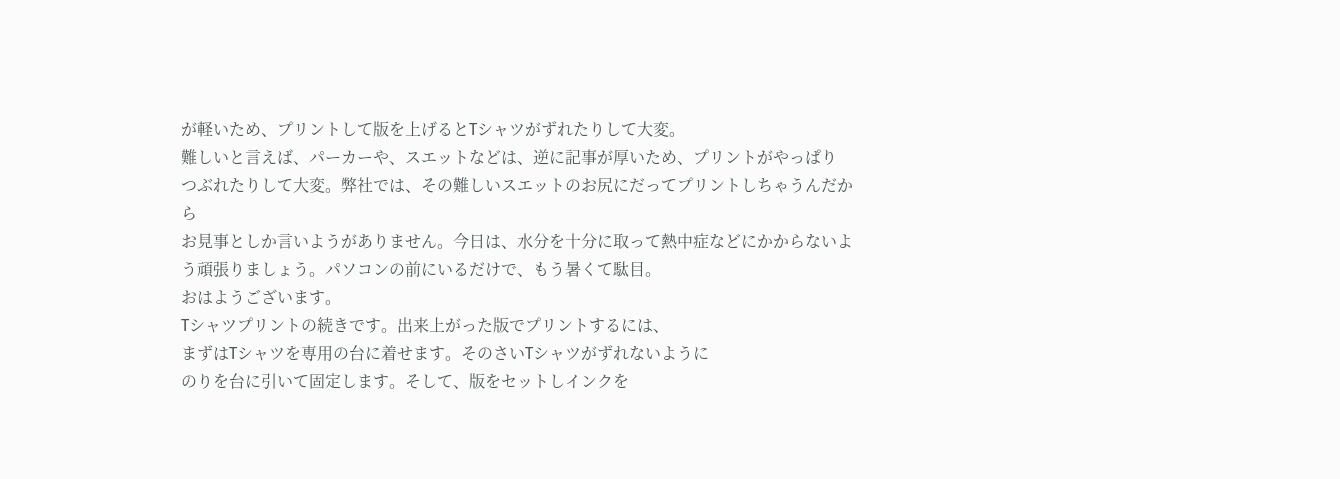が軽いため、プリントして版を上げるとTシャツがずれたりして大変。
難しいと言えば、パーカーや、スエットなどは、逆に記事が厚いため、プリントがやっぱり
つぶれたりして大変。弊社では、その難しいスエットのお尻にだってプリントしちゃうんだから
お見事としか言いようがありません。今日は、水分を十分に取って熱中症などにかからないよう頑張りましょう。パソコンの前にいるだけで、もう暑くて駄目。
おはようございます。
Tシャツプリントの続きです。出来上がった版でプリントするには、
まずはTシャツを専用の台に着せます。そのさいTシャツがずれないように
のりを台に引いて固定します。そして、版をセットしインクを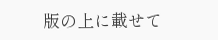版の上に載せて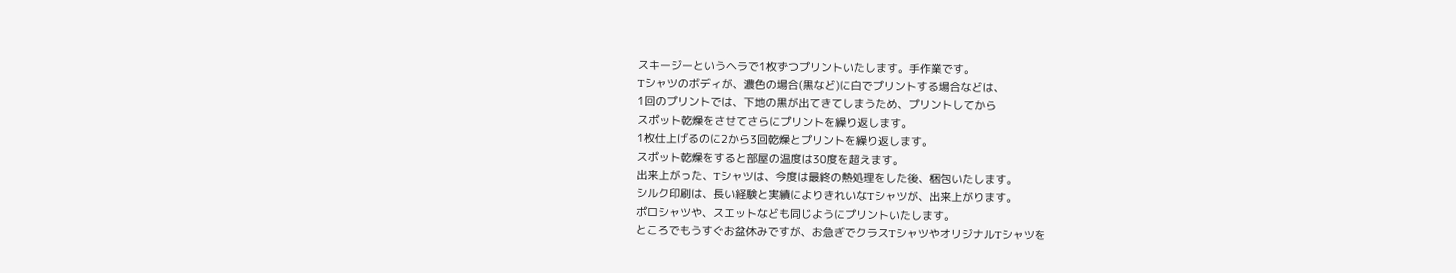スキージーというヘラで1枚ずつプリントいたします。手作業です。
Tシャツのボディが、濃色の場合(黒など)に白でプリントする場合などは、
1回のプリントでは、下地の黒が出てきてしまうため、プリントしてから
スポット乾燥をさせてさらにプリントを繰り返します。
1枚仕上げるのに2から3回乾燥とプリントを繰り返します。
スポット乾燥をすると部屋の温度は30度を超えます。
出来上がった、Tシャツは、今度は最終の熱処理をした後、梱包いたします。
シルク印刷は、長い経験と実績によりきれいなTシャツが、出来上がります。
ポロシャツや、スエットなども同じようにプリントいたします。
ところでもうすぐお盆休みですが、お急ぎでクラスTシャツやオリジナルTシャツを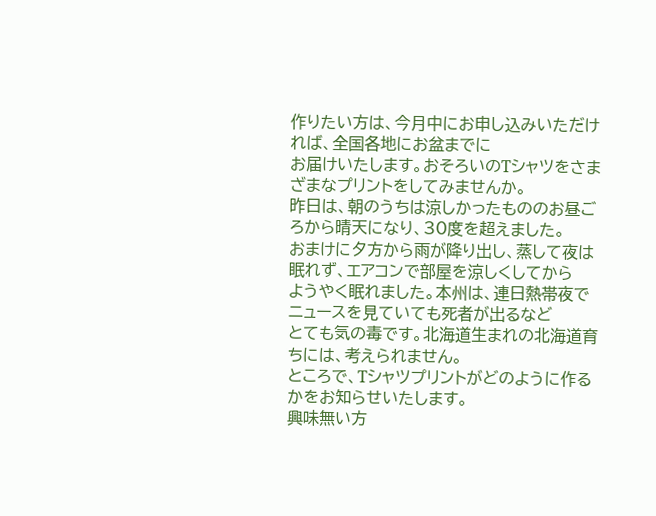作りたい方は、今月中にお申し込みいただければ、全国各地にお盆までに
お届けいたします。おそろいのTシャツをさまざまなプリントをしてみませんか。
昨日は、朝のうちは涼しかったもののお昼ごろから晴天になり、30度を超えました。
おまけに夕方から雨が降り出し、蒸して夜は眠れず、エアコンで部屋を涼しくしてから
ようやく眠れました。本州は、連日熱帯夜でニュースを見ていても死者が出るなど
とても気の毒です。北海道生まれの北海道育ちには、考えられません。
ところで、Tシャツプリントがどのように作るかをお知らせいたします。
興味無い方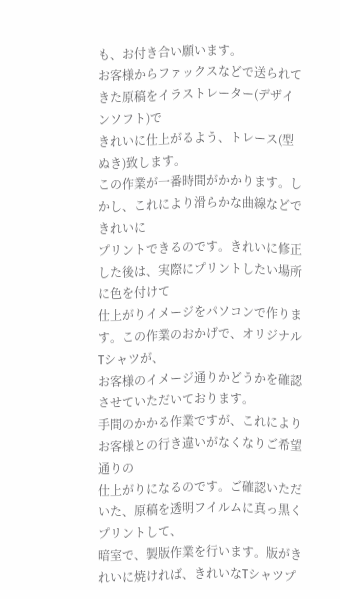も、お付き合い願います。
お客様からファックスなどで送られてきた原稿をイラストレーター(デザインソフト)で
きれいに仕上がるよう、トレース(型ぬき)致します。
この作業が一番時間がかかります。しかし、これにより滑らかな曲線などできれいに
プリントできるのです。きれいに修正した後は、実際にプリントしたい場所に色を付けて
仕上がりイメージをパソコンで作ります。この作業のおかげで、オリジナルTシャツが、
お客様のイメージ通りかどうかを確認させていただいております。
手間のかかる作業ですが、これによりお客様との行き違いがなくなりご希望通りの
仕上がりになるのです。ご確認いただいた、原稿を透明フイルムに真っ黒くプリントして、
暗室で、製版作業を行います。版がきれいに焼ければ、きれいなTシャツプ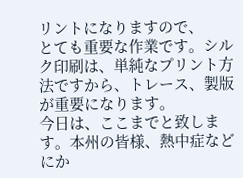リントになりますので、
とても重要な作業です。シルク印刷は、単純なプリント方法ですから、トレース、製版が重要になります。
今日は、ここまでと致します。本州の皆様、熱中症などにか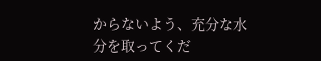からないよう、充分な水分を取ってくだ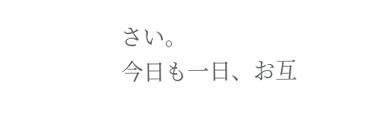さい。
今日も一日、お互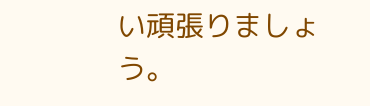い頑張りましょう。